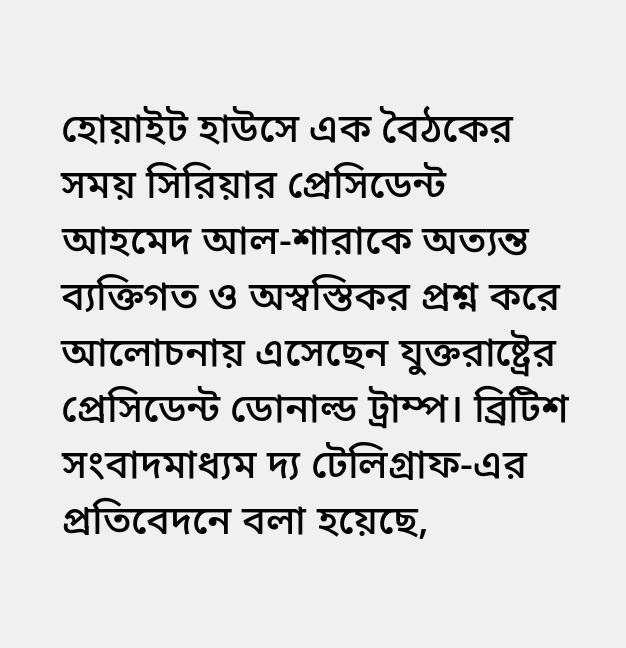হোয়াইট হাউসে এক বৈঠকের সময় সিরিয়ার প্রেসিডেন্ট আহমেদ আল-শারাকে অত্যন্ত ব্যক্তিগত ও অস্বস্তিকর প্রশ্ন করে আলোচনায় এসেছেন যুক্তরাষ্ট্রের প্রেসিডেন্ট ডোনাল্ড ট্রাম্প। ব্রিটিশ সংবাদমাধ্যম দ্য টেলিগ্রাফ-এর প্রতিবেদনে বলা হয়েছে,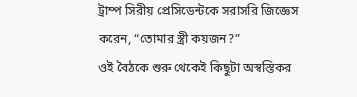ট্রাম্প সিরীয় প্রেসিডেন্টকে সরাসরি জিজ্ঞেস করেন, “তোমার স্ত্রী কয়জন?”
ওই বৈঠকে শুরু থেকেই কিছুটা অস্বস্তিকর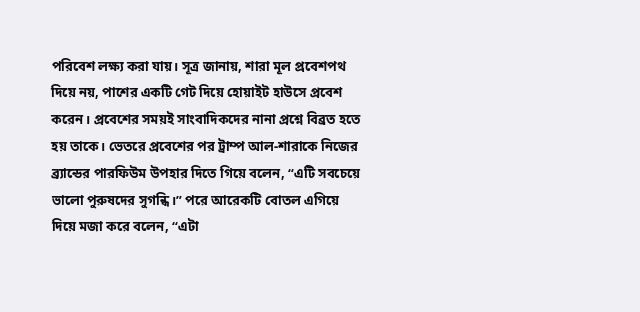পরিবেশ লক্ষ্য করা যায়। সূত্র জানায়, শারা মূল প্রবেশপথ দিয়ে নয়, পাশের একটি গেট দিয়ে হোয়াইট হাউসে প্রবেশ করেন। প্রবেশের সময়ই সাংবাদিকদের নানা প্রশ্নে বিব্রত হতে হয় তাকে। ভেতরে প্রবেশের পর ট্রাম্প আল-শারাকে নিজের ব্র্যান্ডের পারফিউম উপহার দিতে গিয়ে বলেন, “এটি সবচেয়ে ভালো পুরুষদের সুগন্ধি।” পরে আরেকটি বোতল এগিয়ে দিয়ে মজা করে বলেন, “এটা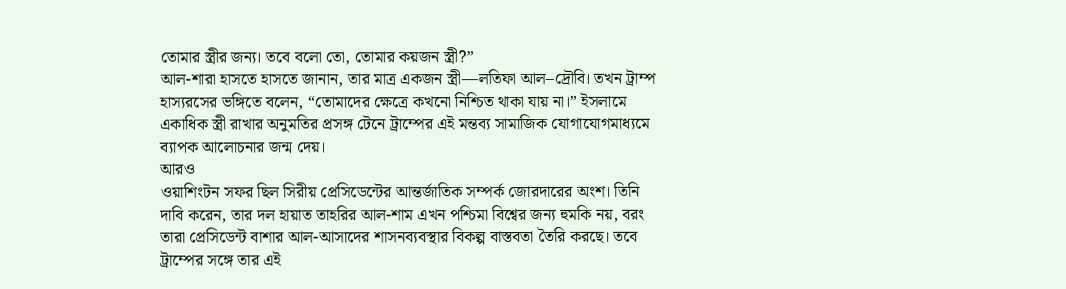তোমার স্ত্রীর জন্য। তবে বলো তো, তোমার কয়জন স্ত্রী?”
আল-শারা হাসতে হাসতে জানান, তার মাত্র একজন স্ত্রী—লতিফা আল–দ্রৌবি। তখন ট্রাম্প হাস্যরসের ভঙ্গিতে বলেন, “তোমাদের ক্ষেত্রে কখনো নিশ্চিত থাকা যায় না।” ইসলামে একাধিক স্ত্রী রাখার অনুমতির প্রসঙ্গ টেনে ট্রাম্পের এই মন্তব্য সামাজিক যোগাযোগমাধ্যমে ব্যাপক আলোচনার জন্ম দেয়।
আরও
ওয়াশিংটন সফর ছিল সিরীয় প্রেসিডেন্টের আন্তর্জাতিক সম্পর্ক জোরদারের অংশ। তিনি দাবি করেন, তার দল হায়াত তাহরির আল-শাম এখন পশ্চিমা বিশ্বের জন্য হুমকি নয়, বরং তারা প্রেসিডেন্ট বাশার আল-আসাদের শাসনব্যবস্থার বিকল্প বাস্তবতা তৈরি করছে। তবে ট্রাম্পের সঙ্গে তার এই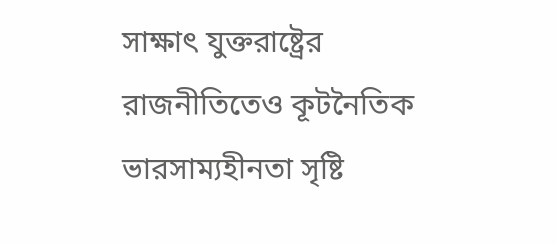সাক্ষাৎ যুক্তরাষ্ট্রের রাজনীতিতেও কূটনৈতিক ভারসাম্যহীনতা সৃষ্টি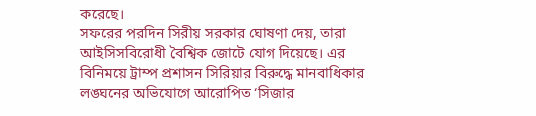করেছে।
সফরের পরদিন সিরীয় সরকার ঘোষণা দেয়, তারা আইসিসবিরোধী বৈশ্বিক জোটে যোগ দিয়েছে। এর বিনিময়ে ট্রাম্প প্রশাসন সিরিয়ার বিরুদ্ধে মানবাধিকার লঙ্ঘনের অভিযোগে আরোপিত ‘সিজার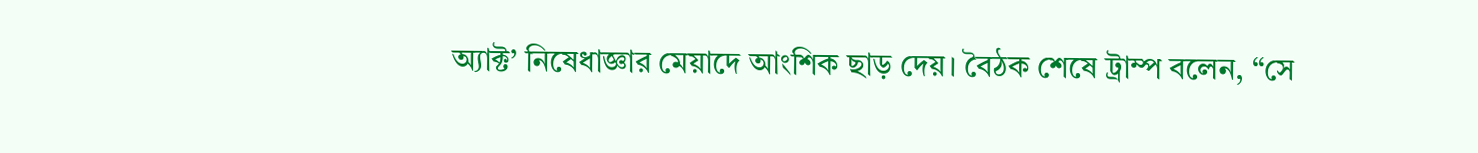অ্যাক্ট’ নিষেধাজ্ঞার মেয়াদে আংশিক ছাড় দেয়। বৈঠক শেষে ট্রাম্প বলেন, “সে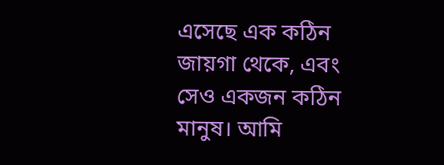এসেছে এক কঠিন জায়গা থেকে, এবং সেও একজন কঠিন মানুষ। আমি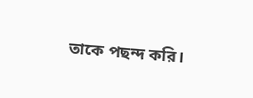তাকে পছন্দ করি।